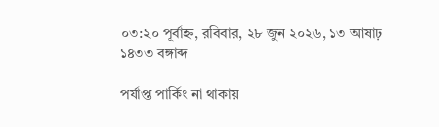০৩:২০ পূর্বাহ্ন, রবিবার, ২৮ জুন ২০২৬, ১৩ আষাঢ় ১৪৩৩ বঙ্গাব্দ

পর্যাপ্ত পার্কিং না থাকায়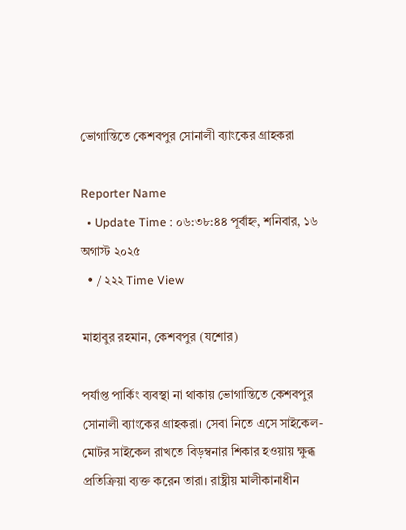ভোগান্তিতে কেশবপুর সোনালী ব্যাংকের গ্রাহকরা

Reporter Name
  • Update Time : ০৬:৩৮:৪৪ পূর্বাহ্ন, শনিবার, ১৬ অগাস্ট ২০২৫
  • / ২২২ Time View

মাহাবুর রহমান, কেশবপুর (যশোর)

পর্যাপ্ত পার্কিং ব্যবস্থা না থাকায় ভোগান্তিতে কেশবপুর সোনালী ব্যাংকের গ্রাহকরা। সেবা নিতে এসে সাইকেল-মোটর সাইকেল রাখতে বিড়ম্বনার শিকার হওয়ায় ক্ষুব্ধ প্রতিক্রিয়া ব্যক্ত করেন তারা। রাষ্ট্রীয় মালীকানাধীন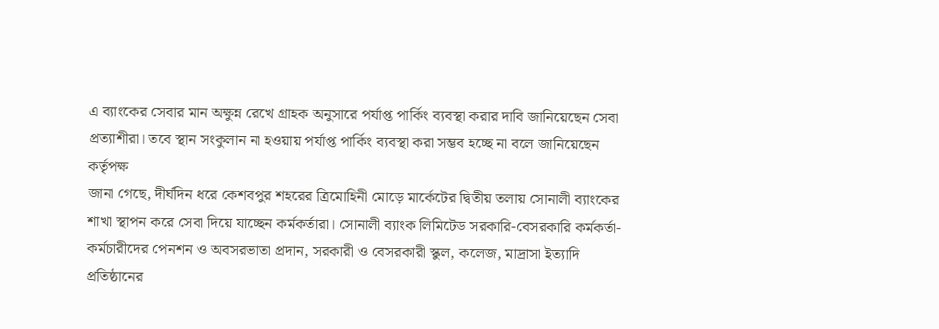এ ব্যাংকের সেবার মান অক্ষুন্ন রেখে গ্রাহক অনুসারে পর্যাপ্ত পার্কিং ব্যবস্থা করার দাবি জানিয়েছেন সেবা প্রত্যাশীরা। তবে স্থান সংকুলান না হওয়ায় পর্যাপ্ত পার্কিং ব্যবস্থা করা সম্ভব হচ্ছে না বলে জানিয়েছেন কর্তৃপক্ষ
জানা গেছে, দীর্ঘদিন ধরে কেশবপুর শহরের ত্রিমোহিনী মোড়ে মার্কেটের দ্বিতীয় তলায় সোনালী ব্যাংকের শাখা স্থাপন করে সেবা দিয়ে যাচ্ছেন কর্মকর্তারা। সোনালী ব্যাংক লিমিটেড সরকারি-বেসরকারি কর্মকর্তা-কর্মচারীদের পেনশন ও অবসরভাতা প্রদান, সরকারী ও বেসরকারী স্কুল, কলেজ, মাদ্রাসা ইত্যাদি প্রতিষ্ঠানের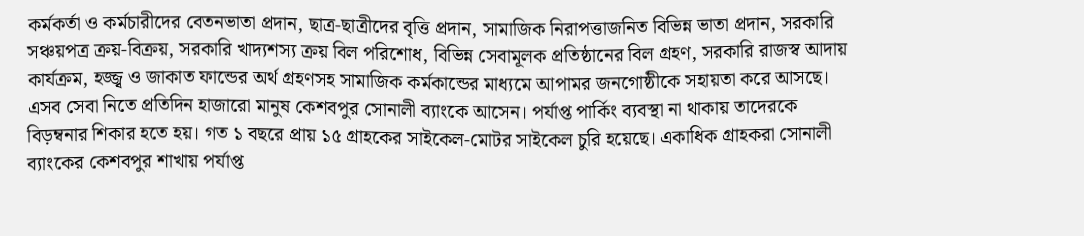কর্মকর্তা ও কর্মচারীদের বেতনভাতা প্রদান, ছাত্র-ছাত্রীদের বৃত্তি প্রদান, সামাজিক নিরাপত্তাজনিত বিভিন্ন ভাতা প্রদান, সরকারি সঞ্চয়পত্র ক্রয়-বিক্রয়, সরকারি খাদ্যশস্য ক্রয় বিল পরিশোধ, বিভিন্ন সেবামূলক প্রতিষ্ঠানের বিল গ্রহণ, সরকারি রাজস্ব আদায় কার্যক্রম, হজ্জ্ব ও জাকাত ফান্ডের অর্থ গ্রহণসহ সামাজিক কর্মকান্ডের মাধ্যমে আপামর জনগোষ্ঠীকে সহায়তা করে আসছে। এসব সেবা নিতে প্রতিদিন হাজারো মানুষ কেশবপুর সোনালী ব্যাংকে আসেন। পর্যাপ্ত পার্কিং ব্যবস্থা না থাকায় তাদেরকে বিড়ম্বনার শিকার হতে হয়। গত ১ বছরে প্রায় ১৫ গ্রাহকের সাইকেল-মোটর সাইকেল চুরি হয়েছে। একাধিক গ্রাহকরা সোনালী ব্যাংকের কেশবপুর শাখায় পর্যাপ্ত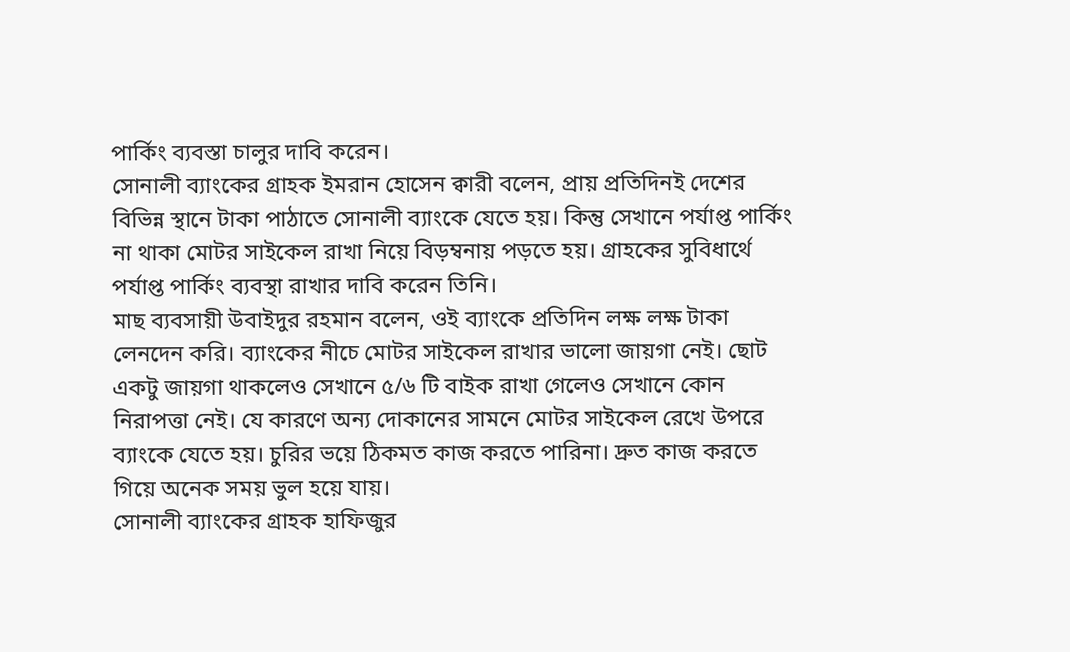পার্কিং ব্যবস্তা চালুর দাবি করেন।
সোনালী ব্যাংকের গ্রাহক ইমরান হোসেন ক্বারী বলেন, প্রায় প্রতিদিনই দেশের বিভিন্ন স্থানে টাকা পাঠাতে সোনালী ব্যাংকে যেতে হয়। কিন্তু সেখানে পর্যাপ্ত পার্কিং না থাকা মোটর সাইকেল রাখা নিয়ে বিড়ম্বনায় পড়তে হয়। গ্রাহকের সুবিধার্থে পর্যাপ্ত পার্কিং ব্যবস্থা রাখার দাবি করেন তিনি।
মাছ ব্যবসায়ী উবাইদুর রহমান বলেন, ওই ব্যাংকে প্রতিদিন লক্ষ লক্ষ টাকা লেনদেন করি। ব্যাংকের নীচে মোটর সাইকেল রাখার ভালো জায়গা নেই। ছোট একটু জায়গা থাকলেও সেখানে ৫/৬ টি বাইক রাখা গেলেও সেখানে কোন নিরাপত্তা নেই। যে কারণে অন্য দোকানের সামনে মোটর সাইকেল রেখে উপরে ব্যাংকে যেতে হয়। চুরির ভয়ে ঠিকমত কাজ করতে পারিনা। দ্রুত কাজ করতে গিয়ে অনেক সময় ভুল হয়ে যায়।
সোনালী ব্যাংকের গ্রাহক হাফিজুর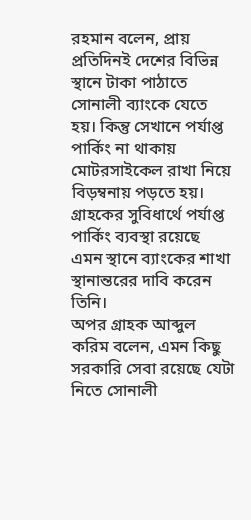রহমান বলেন, প্রায় প্রতিদিনই দেশের বিভিন্ন স্থানে টাকা পাঠাতে সোনালী ব্যাংকে যেতে হয়। কিন্তু সেখানে পর্যাপ্ত পার্কিং না থাকায় মোটরসাইকেল রাখা নিয়ে বিড়ম্বনায় পড়তে হয়। গ্রাহকের সুবিধার্থে পর্যাপ্ত পার্কিং ব্যবস্থা রয়েছে এমন স্থানে ব্যাংকের শাখা স্থানান্তরের দাবি করেন তিনি।
অপর গ্রাহক আব্দুল করিম বলেন, এমন কিছু সরকারি সেবা রয়েছে যেটা নিতে সোনালী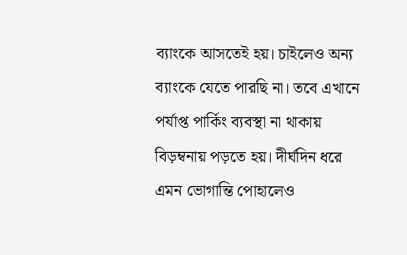ব্যাংকে আসতেই হয়। চাইলেও অন্য ব্যাংকে যেতে পারছি না। তবে এখানে পর্যাপ্ত পার্কিং ব্যবস্থা না থাকায় বিড়ম্বনায় পড়তে হয়। দীর্ঘদিন ধরে এমন ভোগান্তি পোহালেও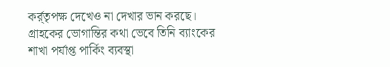কর্র্তৃপক্ষ দেখেও না দেখার ভান করছে। গ্রাহকের ভোগান্তির কথা ভেবে তিনি ব্যাংকের শাখা পর্যাপ্ত পার্কিং ব্যবস্থা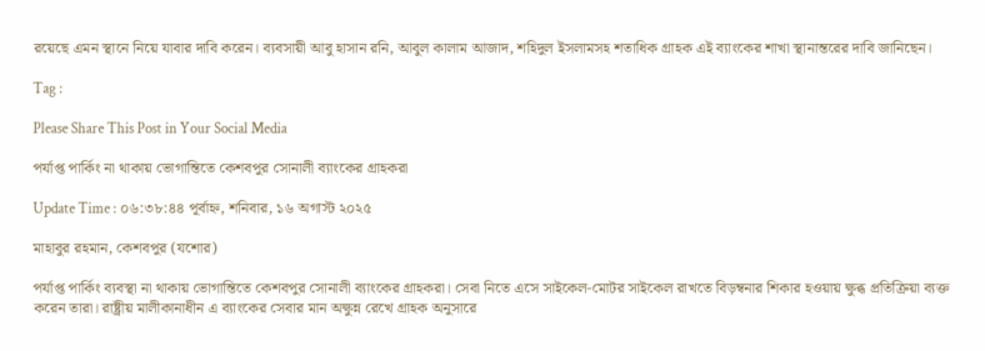রয়েছে এমন স্থানে নিয়ে যাবার দাবি করেন। ব্যবসায়ী আবু হাসান রনি, আবুল কালাম আজাদ, শহিদুল ইসলামসহ শতাধিক গ্রাহক এই ব্যাংকের শাখা স্থানান্তরের দাবি জানিছেন।

Tag :

Please Share This Post in Your Social Media

পর্যাপ্ত পার্কিং না থাকায় ভোগান্তিতে কেশবপুর সোনালী ব্যাংকের গ্রাহকরা

Update Time : ০৬:৩৮:৪৪ পূর্বাহ্ন, শনিবার, ১৬ অগাস্ট ২০২৫

মাহাবুর রহমান, কেশবপুর (যশোর)

পর্যাপ্ত পার্কিং ব্যবস্থা না থাকায় ভোগান্তিতে কেশবপুর সোনালী ব্যাংকের গ্রাহকরা। সেবা নিতে এসে সাইকেল-মোটর সাইকেল রাখতে বিড়ম্বনার শিকার হওয়ায় ক্ষুব্ধ প্রতিক্রিয়া ব্যক্ত করেন তারা। রাষ্ট্রীয় মালীকানাধীন এ ব্যাংকের সেবার মান অক্ষুন্ন রেখে গ্রাহক অনুসারে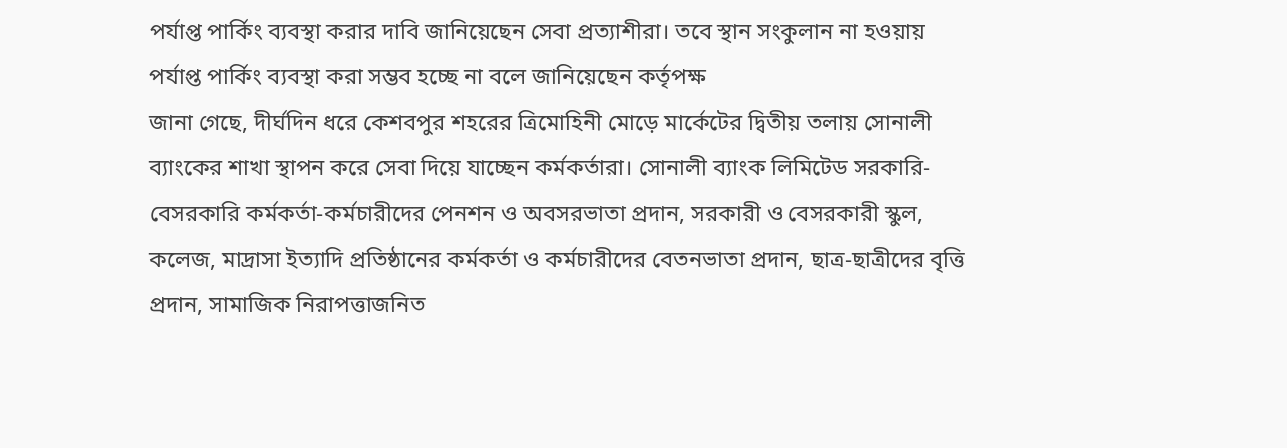পর্যাপ্ত পার্কিং ব্যবস্থা করার দাবি জানিয়েছেন সেবা প্রত্যাশীরা। তবে স্থান সংকুলান না হওয়ায় পর্যাপ্ত পার্কিং ব্যবস্থা করা সম্ভব হচ্ছে না বলে জানিয়েছেন কর্তৃপক্ষ
জানা গেছে, দীর্ঘদিন ধরে কেশবপুর শহরের ত্রিমোহিনী মোড়ে মার্কেটের দ্বিতীয় তলায় সোনালী ব্যাংকের শাখা স্থাপন করে সেবা দিয়ে যাচ্ছেন কর্মকর্তারা। সোনালী ব্যাংক লিমিটেড সরকারি-বেসরকারি কর্মকর্তা-কর্মচারীদের পেনশন ও অবসরভাতা প্রদান, সরকারী ও বেসরকারী স্কুল, কলেজ, মাদ্রাসা ইত্যাদি প্রতিষ্ঠানের কর্মকর্তা ও কর্মচারীদের বেতনভাতা প্রদান, ছাত্র-ছাত্রীদের বৃত্তি প্রদান, সামাজিক নিরাপত্তাজনিত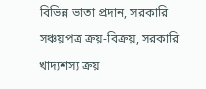বিভিন্ন ভাতা প্রদান, সরকারি সঞ্চয়পত্র ক্রয়-বিক্রয়, সরকারি খাদ্যশস্য ক্রয়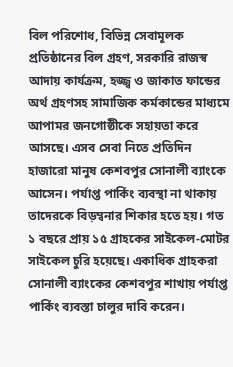বিল পরিশোধ, বিভিন্ন সেবামূলক প্রতিষ্ঠানের বিল গ্রহণ, সরকারি রাজস্ব আদায় কার্যক্রম, হজ্জ্ব ও জাকাত ফান্ডের অর্থ গ্রহণসহ সামাজিক কর্মকান্ডের মাধ্যমে আপামর জনগোষ্ঠীকে সহায়তা করে আসছে। এসব সেবা নিতে প্রতিদিন হাজারো মানুষ কেশবপুর সোনালী ব্যাংকে আসেন। পর্যাপ্ত পার্কিং ব্যবস্থা না থাকায় তাদেরকে বিড়ম্বনার শিকার হতে হয়। গত ১ বছরে প্রায় ১৫ গ্রাহকের সাইকেল-মোটর সাইকেল চুরি হয়েছে। একাধিক গ্রাহকরা সোনালী ব্যাংকের কেশবপুর শাখায় পর্যাপ্ত পার্কিং ব্যবস্তা চালুর দাবি করেন।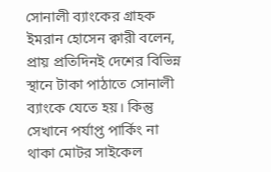সোনালী ব্যাংকের গ্রাহক ইমরান হোসেন ক্বারী বলেন, প্রায় প্রতিদিনই দেশের বিভিন্ন স্থানে টাকা পাঠাতে সোনালী ব্যাংকে যেতে হয়। কিন্তু সেখানে পর্যাপ্ত পার্কিং না থাকা মোটর সাইকেল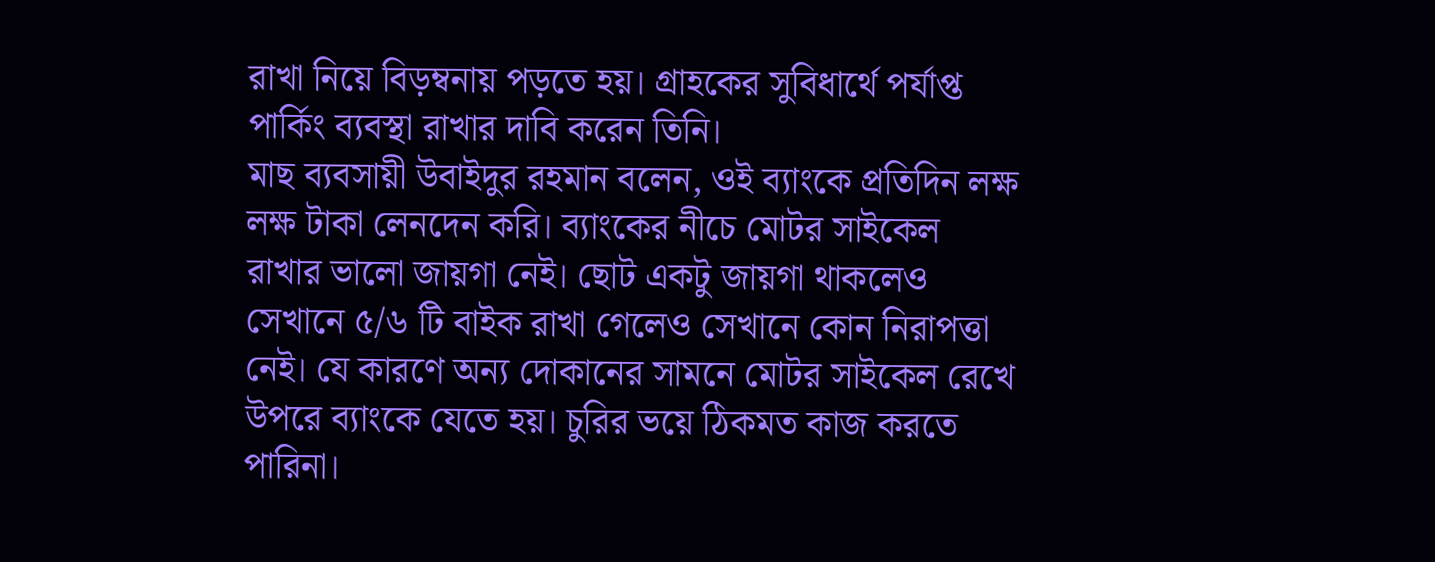রাখা নিয়ে বিড়ম্বনায় পড়তে হয়। গ্রাহকের সুবিধার্থে পর্যাপ্ত পার্কিং ব্যবস্থা রাখার দাবি করেন তিনি।
মাছ ব্যবসায়ী উবাইদুর রহমান বলেন, ওই ব্যাংকে প্রতিদিন লক্ষ লক্ষ টাকা লেনদেন করি। ব্যাংকের নীচে মোটর সাইকেল রাখার ভালো জায়গা নেই। ছোট একটু জায়গা থাকলেও সেখানে ৫/৬ টি বাইক রাখা গেলেও সেখানে কোন নিরাপত্তা নেই। যে কারণে অন্য দোকানের সামনে মোটর সাইকেল রেখে উপরে ব্যাংকে যেতে হয়। চুরির ভয়ে ঠিকমত কাজ করতে পারিনা।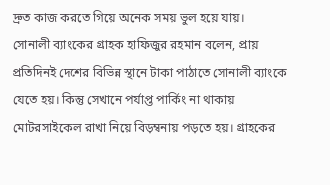দ্রুত কাজ করতে গিয়ে অনেক সময় ভুল হয়ে যায়।
সোনালী ব্যাংকের গ্রাহক হাফিজুর রহমান বলেন, প্রায় প্রতিদিনই দেশের বিভিন্ন স্থানে টাকা পাঠাতে সোনালী ব্যাংকে যেতে হয়। কিন্তু সেখানে পর্যাপ্ত পার্কিং না থাকায় মোটরসাইকেল রাখা নিয়ে বিড়ম্বনায় পড়তে হয়। গ্রাহকের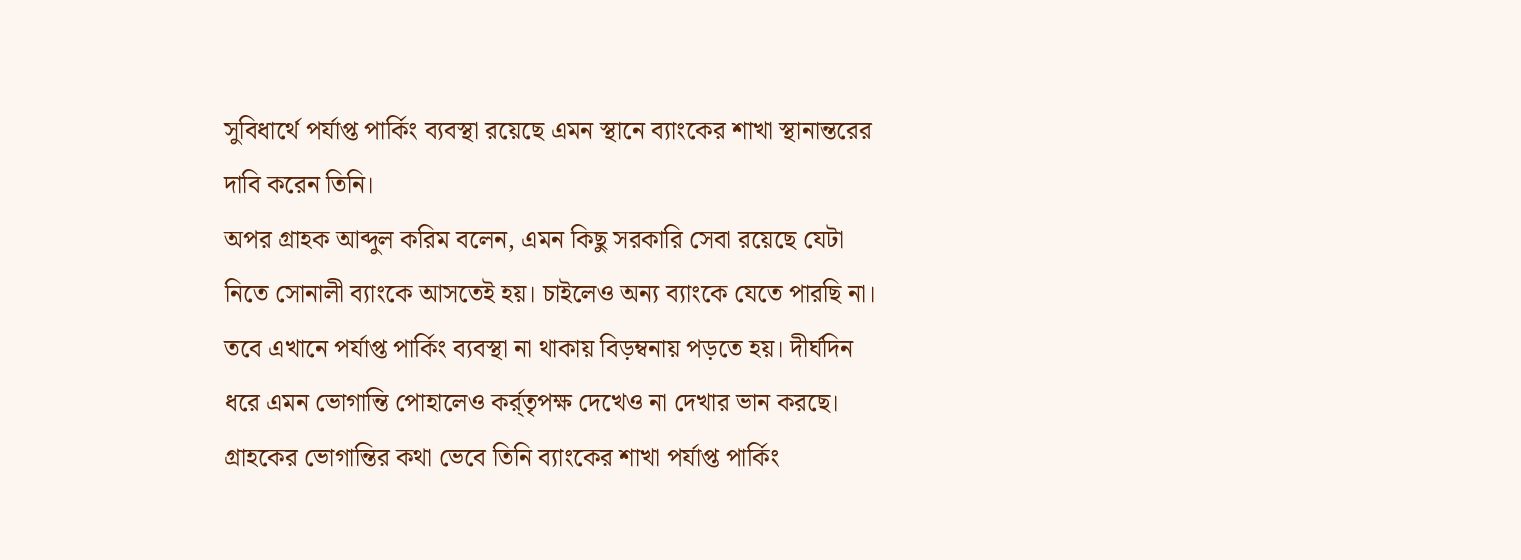সুবিধার্থে পর্যাপ্ত পার্কিং ব্যবস্থা রয়েছে এমন স্থানে ব্যাংকের শাখা স্থানান্তরের দাবি করেন তিনি।
অপর গ্রাহক আব্দুল করিম বলেন, এমন কিছু সরকারি সেবা রয়েছে যেটা নিতে সোনালী ব্যাংকে আসতেই হয়। চাইলেও অন্য ব্যাংকে যেতে পারছি না। তবে এখানে পর্যাপ্ত পার্কিং ব্যবস্থা না থাকায় বিড়ম্বনায় পড়তে হয়। দীর্ঘদিন ধরে এমন ভোগান্তি পোহালেও কর্র্তৃপক্ষ দেখেও না দেখার ভান করছে। গ্রাহকের ভোগান্তির কথা ভেবে তিনি ব্যাংকের শাখা পর্যাপ্ত পার্কিং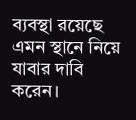ব্যবস্থা রয়েছে এমন স্থানে নিয়ে যাবার দাবি করেন।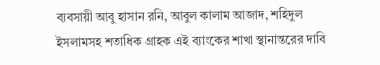ব্যবসায়ী আবু হাসান রনি, আবুল কালাম আজাদ, শহিদুল ইসলামসহ শতাধিক গ্রাহক এই ব্যাংকের শাখা স্থানান্তরের দাবি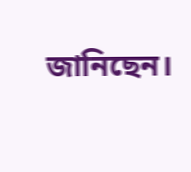জানিছেন।